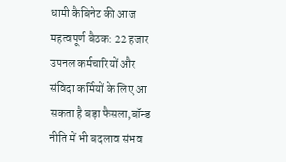धामी कैबिनेट की आज महत्वपूर्ण बैठक: 22 हजार उपनल कर्मचारियों और संविदा कर्मियों के लिए आ सकता है बड़ा फैसला,बॉन्ड नीति में भी बदलाव संभव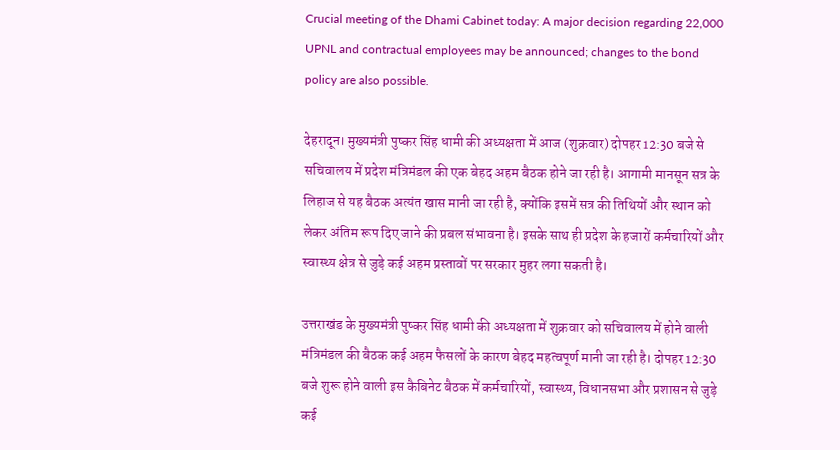Crucial meeting of the Dhami Cabinet today: A major decision regarding 22,000 UPNL and contractual employees may be announced; changes to the bond policy are also possible.

देहरादून। मुख्यमंत्री पुष्कर सिंह धामी की अध्यक्षता में आज (शुक्रवार) दोपहर 12:30 बजे से सचिवालय में प्रदेश मंत्रिमंडल की एक बेहद अहम बैठक होने जा रही है। आगामी मानसून सत्र के लिहाज से यह बैठक अत्यंत खास मानी जा रही है, क्योंकि इसमें सत्र की तिथियों और स्थान को लेकर अंतिम रूप दिए जाने की प्रबल संभावना है। इसके साथ ही प्रदेश के हजारों कर्मचारियों और स्वास्थ्य क्षेत्र से जुड़े कई अहम प्रस्तावों पर सरकार मुहर लगा सकती है।

उत्तराखंड के मुख्यमंत्री पुष्कर सिंह धामी की अध्यक्षता में शुक्रवार को सचिवालय में होने वाली मंत्रिमंडल की बैठक कई अहम फैसलों के कारण बेहद महत्वपूर्ण मानी जा रही है। दोपहर 12:30 बजे शुरू होने वाली इस कैबिनेट बैठक में कर्मचारियों, स्वास्थ्य, विधानसभा और प्रशासन से जुड़े कई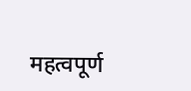महत्वपूर्ण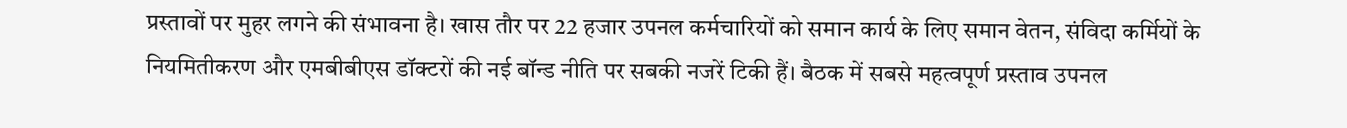प्रस्तावों पर मुहर लगने की संभावना है। खास तौर पर 22 हजार उपनल कर्मचारियों को समान कार्य के लिए समान वेतन, संविदा कर्मियों के नियमितीकरण और एमबीबीएस डॉक्टरों की नई बॉन्ड नीति पर सबकी नजरें टिकी हैं। बैठक में सबसे महत्वपूर्ण प्रस्ताव उपनल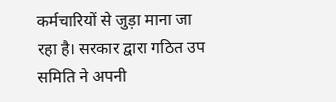कर्मचारियों से जुड़ा माना जा रहा है। सरकार द्वारा गठित उप समिति ने अपनी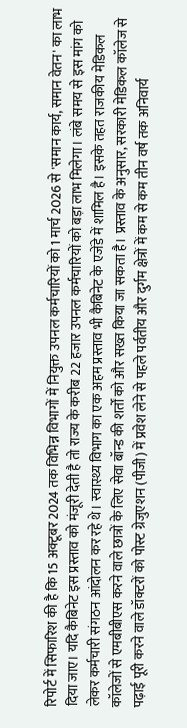रिपोर्ट में सिफारिश की है कि 15 अक्टूबर 2024 तक विभिन्न विभागों में नियुक्त उपनल कर्मचारियों को 1 मार्च 2026 से 'समान कार्य, समान वेतन' का लाभ दिया जाए। यदि कैबिनेट इस प्रस्ताव को मंजूरी देती है तो राज्य के करीब 22 हजार उपनल कर्मचारियों को बड़ा लाभ मिलेगा। लंबे समय से इस मांग को लेकर कर्मचारी संगठन आंदोलन कर रहे थे। स्वास्थ्य विभाग का एक अहम प्रस्ताव भी कैबिनेट के एजेंडे में शामिल है। इसके तहत राजकीय मेडिकल कॉलेजों से एमबीबीएस करने वाले छात्रों के लिए सेवा बॉन्ड की शर्तों को और सख्त किया जा सकता है। प्रस्ताव के अनुसार, सरकारी मेडिकल कॉलेज से पढ़ाई पूरी करने वाले डॉक्टरों को पोस्ट ग्रेजुएशन (पीजी) में प्रवेश लेने से पहले पर्वतीय और दुर्गम क्षेत्रों में कम से कम तीन वर्ष तक अनिवार्य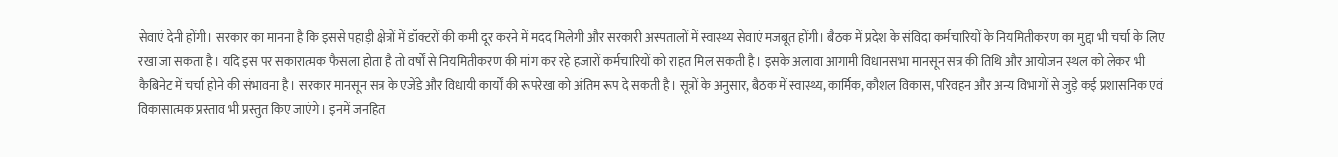सेवाएं देनी होंगी। सरकार का मानना है कि इससे पहाड़ी क्षेत्रों में डॉक्टरों की कमी दूर करने में मदद मिलेगी और सरकारी अस्पतालों में स्वास्थ्य सेवाएं मजबूत होंगी। बैठक में प्रदेश के संविदा कर्मचारियों के नियमितीकरण का मुद्दा भी चर्चा के लिए रखा जा सकता है। यदि इस पर सकारात्मक फैसला होता है तो वर्षों से नियमितीकरण की मांग कर रहे हजारों कर्मचारियों को राहत मिल सकती है। इसके अलावा आगामी विधानसभा मानसून सत्र की तिथि और आयोजन स्थल को लेकर भी कैबिनेट में चर्चा होने की संभावना है। सरकार मानसून सत्र के एजेंडे और विधायी कार्यों की रूपरेखा को अंतिम रूप दे सकती है। सूत्रों के अनुसार, बैठक में स्वास्थ्य, कार्मिक, कौशल विकास, परिवहन और अन्य विभागों से जुड़े कई प्रशासनिक एवं विकासात्मक प्रस्ताव भी प्रस्तुत किए जाएंगे। इनमें जनहित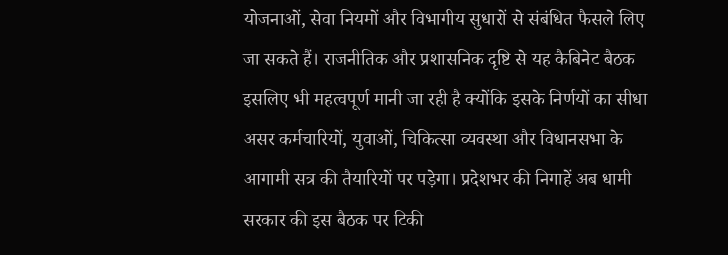योजनाओं, सेवा नियमों और विभागीय सुधारों से संबंधित फैसले लिए जा सकते हैं। राजनीतिक और प्रशासनिक दृष्टि से यह कैबिनेट बैठक इसलिए भी महत्वपूर्ण मानी जा रही है क्योंकि इसके निर्णयों का सीधा असर कर्मचारियों, युवाओं, चिकित्सा व्यवस्था और विधानसभा के आगामी सत्र की तैयारियों पर पड़ेगा। प्रदेशभर की निगाहें अब धामी सरकार की इस बैठक पर टिकी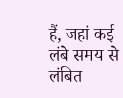हैं, जहां कई लंबे समय से लंबित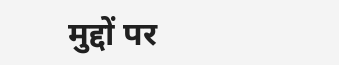मुद्दों पर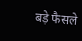बड़े फैसले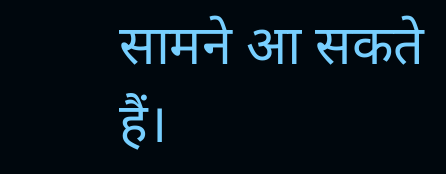सामने आ सकते हैं।